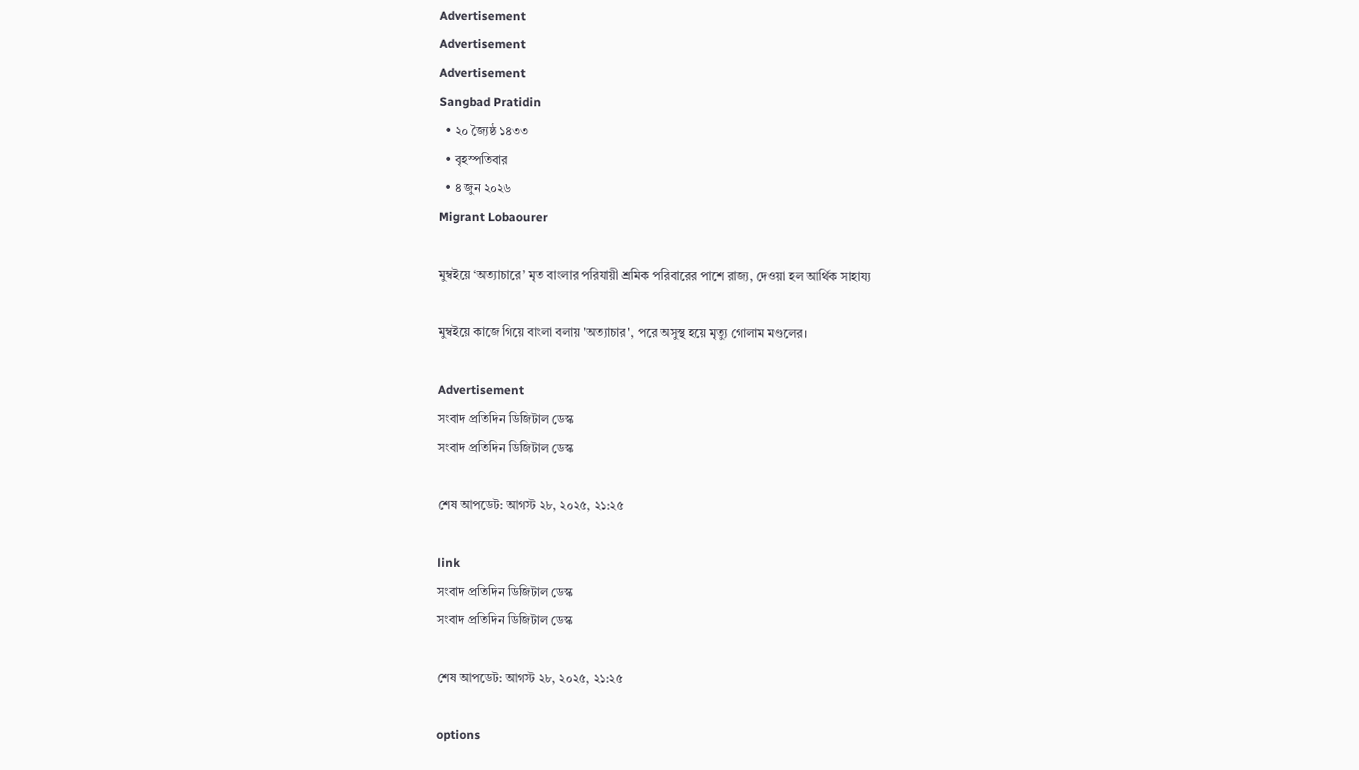Advertisement
Advertisement
Advertisement
Sangbad Pratidin
  • ২০ জ্যৈষ্ঠ ১৪৩৩
  • বৃহস্পতিবার
  • ৪ জুন ২০২৬
Migrant Lobaourer

মুম্বইয়ে ‘অত্যাচারে’ মৃত বাংলার পরিযায়ী শ্রমিক পরিবারের পাশে রাজ্য, দেওয়া হল আর্থিক সাহায্য

মুম্বইয়ে কাজে গিয়ে বাংলা বলায় 'অত্যাচার', পরে অসুস্থ হয়ে মৃত্যু গোলাম মণ্ডলের।

Advertisement
সংবাদ প্রতিদিন ডিজিটাল ডেস্ক
সংবাদ প্রতিদিন ডিজিটাল ডেস্ক

শেষ আপডেট: আগস্ট ২৮, ২০২৫, ২১:২৫

link
সংবাদ প্রতিদিন ডিজিটাল ডেস্ক
সংবাদ প্রতিদিন ডিজিটাল ডেস্ক

শেষ আপডেট: আগস্ট ২৮, ২০২৫, ২১:২৫

options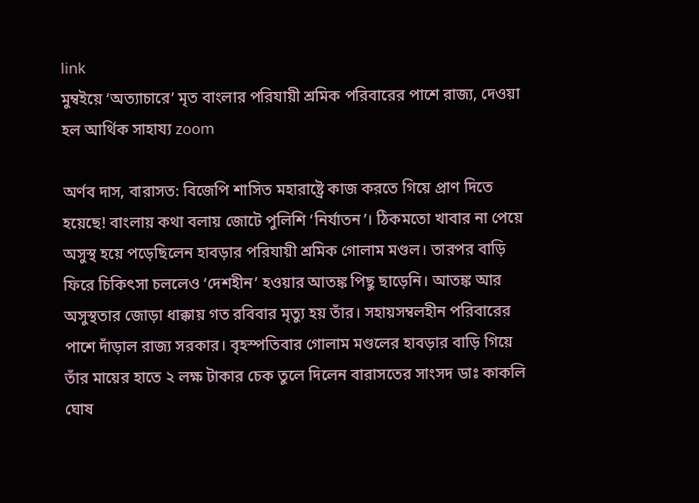link
মুম্বইয়ে ‘অত্যাচারে’ মৃত বাংলার পরিযায়ী শ্রমিক পরিবারের পাশে রাজ্য, দেওয়া হল আর্থিক সাহায্য zoom

অর্ণব দাস, বারাসত: বিজেপি শাসিত মহারাষ্ট্রে কাজ করতে গিয়ে প্রাণ দিতে হয়েছে! বাংলায় কথা বলায় জোটে পুলিশি ‘নির্যাতন’। ঠিকমতো খাবার না পেয়ে অসুস্থ হয়ে পড়েছিলেন হাবড়ার পরিযায়ী শ্রমিক গোলাম মণ্ডল। তারপর বাড়ি ফিরে চিকিৎসা চললেও ‘দেশহীন’ হওয়ার আতঙ্ক পিছু ছাড়েনি। আতঙ্ক আর অসুস্থতার জোড়া ধাক্কায় গত রবিবার মৃত্যু হয় তাঁর। সহায়সম্বলহীন পরিবারের পাশে দাঁড়াল রাজ্য সরকার। বৃহস্পতিবার গোলাম মণ্ডলের হাবড়ার বাড়ি গিয়ে তাঁর মায়ের হাতে ২ লক্ষ টাকার চেক তুলে দিলেন বারাসতের সাংসদ ডাঃ কাকলি ঘোষ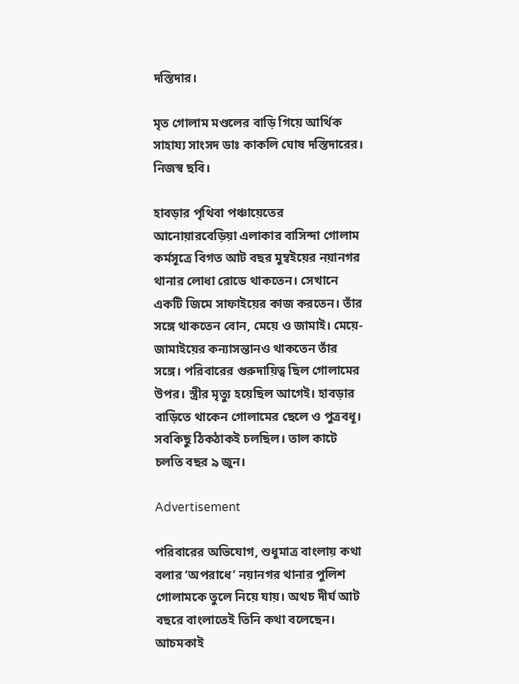দস্তিদার।

মৃত গোলাম মণ্ডলের বাড়ি গিয়ে আর্থিক সাহায্য সাংসদ ডাঃ কাকলি ঘোষ দস্তিদারের। নিজস্ব ছবি।

হাবড়ার পৃথিবা পঞ্চায়েতের আনোয়ারবেড়িয়া এলাকার বাসিন্দা গোলাম কর্মসূত্রে বিগত আট বছর মুম্বইয়ের নয়ানগর থানার লোধা রোডে থাকতেন। সেখানে একটি জিমে সাফাইয়ের কাজ করতেন। তাঁর সঙ্গে থাকতেন বোন, মেয়ে ও জামাই। মেয়ে-জামাইয়ের কন্যাসন্তানও থাকতেন তাঁর সঙ্গে। পরিবারের গুরুদায়িত্ব ছিল গোলামের উপর। স্ত্রীর মৃত্যু হয়েছিল আগেই। হাবড়ার বাড়িতে থাকেন গোলামের ছেলে ও পুত্রবধূ। সবকিছু ঠিকঠাকই চলছিল। তাল কাটে চলতি বছর ৯ জুন।

Advertisement

পরিবারের অভিযোগ, শুধুমাত্র বাংলায় কথা বলার ‘অপরাধে’ নয়ানগর থানার পুলিশ গোলামকে তুলে নিয়ে যায়। অথচ দীর্ঘ আট বছরে বাংলাতেই তিনি কথা বলেছেন। আচমকাই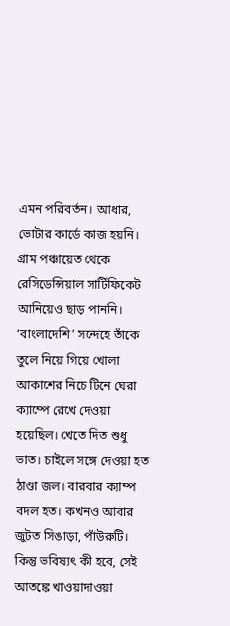এমন পরিবর্তন। আধার, ভোটার কার্ডে কাজ হয়নি। গ্রাম পঞ্চায়েত থেকে রেসিডেন্সিয়াল সার্টিফিকেট আনিয়েও ছাড় পাননি। ‘বাংলাদেশি’ সন্দেহে তাঁকে তুলে নিয়ে গিয়ে খোলা আকাশের নিচে টিনে ঘেরা ক্যাম্পে রেখে দেওয়া হয়েছিল। খেতে দিত শুধু ভাত। চাইলে সঙ্গে দেওয়া হত ঠাণ্ডা জল। বারবার ক্যাম্প বদল হত। কখনও আবার জুটত সিঙাড়া, পাঁউরুটি। কিন্তু ভবিষ্যৎ কী হবে, সেই আতঙ্কে খাওয়াদাওয়া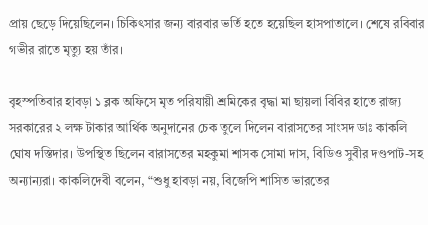প্রায় ছেড়ে দিয়েছিলেন। চিকিৎসার জন্য বারবার ভর্তি হতে হয়েছিল হাসপাতালে। শেষে রবিবার গভীর রাতে মৃত্যু হয় তাঁর।

বৃহস্পতিবার হাবড়া ১ ব্লক অফিসে মৃত পরিযায়ী শ্রমিকের বৃদ্ধা মা ছায়লা বিবির হাতে রাজ্য সরকারের ২ লক্ষ টাকার আর্থিক অনুদানের চেক তুলে দিলেন বারাসতের সাংসদ ডাঃ কাকলি ঘোষ দস্তিদার। উপস্থিত ছিলেন বারাসতের মহকুমা শাসক সোমা দাস, বিডিও সুবীর দণ্ডপাট-সহ অন্যান্যরা। কাকলিদেবী বলেন, “শুধু হাবড়া নয়, বিজেপি শাসিত ভারতের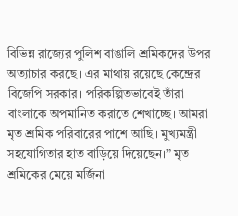বিভিন্ন রাজ্যের পুলিশ বাঙালি শ্রমিকদের উপর অত্যাচার করছে। এর মাথায় রয়েছে কেন্দ্রের বিজেপি সরকার। পরিকল্পিতভাবেই তাঁরা বাংলাকে অপমানিত করাতে শেখাচ্ছে। আমরা মৃত শ্রমিক পরিবারের পাশে আছি। মুখ্যমন্ত্রী সহযোগিতার হাত বাড়িয়ে দিয়েছেন।” মৃত শ্রমিকের মেয়ে মর্জিনা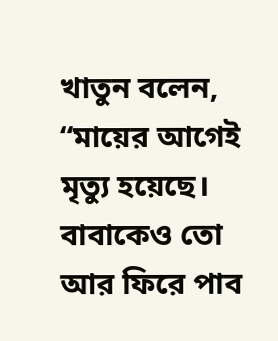খাতুন বলেন, “মায়ের আগেই মৃত্যু হয়েছে। বাবাকেও তো আর ফিরে পাব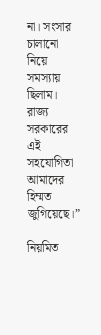না। সংসার চালানো নিয়ে সমস্যায় ছিলাম। রাজ্য সরকারের এই সহযোগিতা আমাদের হিম্মত জুগিয়েছে।”

নিয়মিত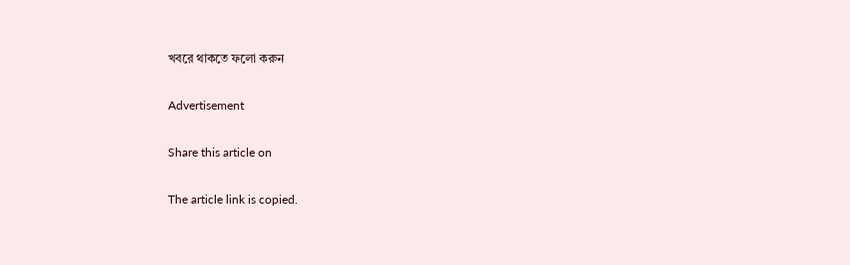খবরে থাকতে ফলো করুন

Advertisement

Share this article on

The article link is copied.